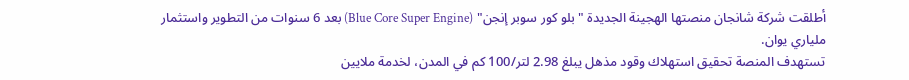أطلقت شركة شانجان منصتها الهجينة الجديدة "بلو كور سوبر إنجن" (Blue Core Super Engine) بعد 6 سنوات من التطوير واستثمار ملياري يوان.
تستهدف المنصة تحقيق استهلاك وقود مذهل يبلغ 2.98 لتر/100 كم في المدن، لخدمة ملايين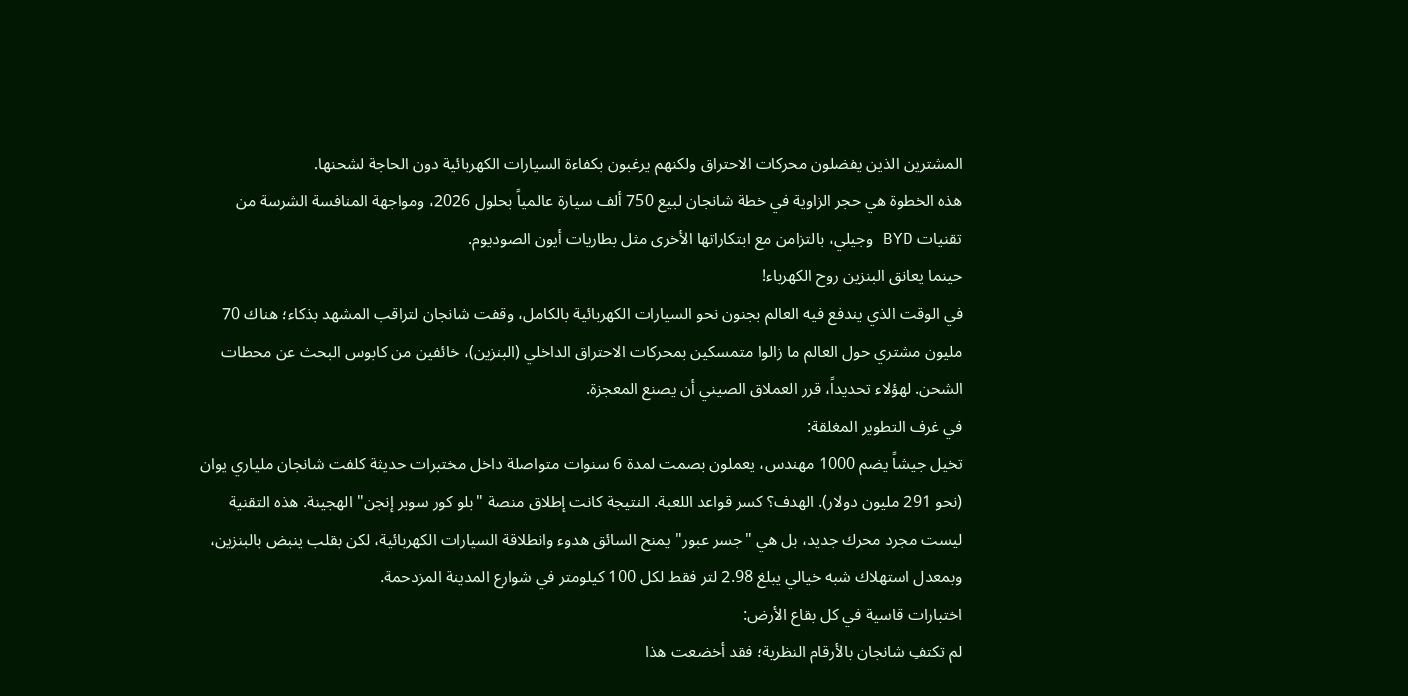المشترين الذين يفضلون محركات الاحتراق ولكنهم يرغبون بكفاءة السيارات الكهربائية دون الحاجة لشحنها.
هذه الخطوة هي حجر الزاوية في خطة شانجان لبيع 750 ألف سيارة عالمياً بحلول 2026، ومواجهة المنافسة الشرسة من تقنيات BYD وجيلي، بالتزامن مع ابتكاراتها الأخرى مثل بطاريات أيون الصوديوم.
حينما يعانق البنزين روح الكهرباء!
في الوقت الذي يندفع فيه العالم بجنون نحو السيارات الكهربائية بالكامل، وقفت شانجان لتراقب المشهد بذكاء؛ هناك 70 مليون مشتري حول العالم ما زالوا متمسكين بمحركات الاحتراق الداخلي (البنزين)، خائفين من كابوس البحث عن محطات الشحن. لهؤلاء تحديداً، قرر العملاق الصيني أن يصنع المعجزة.
في غرف التطوير المغلقة:
تخيل جيشاً يضم 1000 مهندس، يعملون بصمت لمدة 6 سنوات متواصلة داخل مختبرات حديثة كلفت شانجان ملياري يوان (نحو 291 مليون دولار). الهدف؟ كسر قواعد اللعبة. النتيجة كانت إطلاق منصة "بلو كور سوبر إنجن" الهجينة. هذه التقنية ليست مجرد محرك جديد، بل هي "جسر عبور" يمنح السائق هدوء وانطلاقة السيارات الكهربائية، لكن بقلب ينبض بالبنزين، وبمعدل استهلاك شبه خيالي يبلغ 2.98 لتر فقط لكل 100 كيلومتر في شوارع المدينة المزدحمة.
اختبارات قاسية في كل بقاع الأرض:
لم تكتفِ شانجان بالأرقام النظرية؛ فقد أخضعت هذا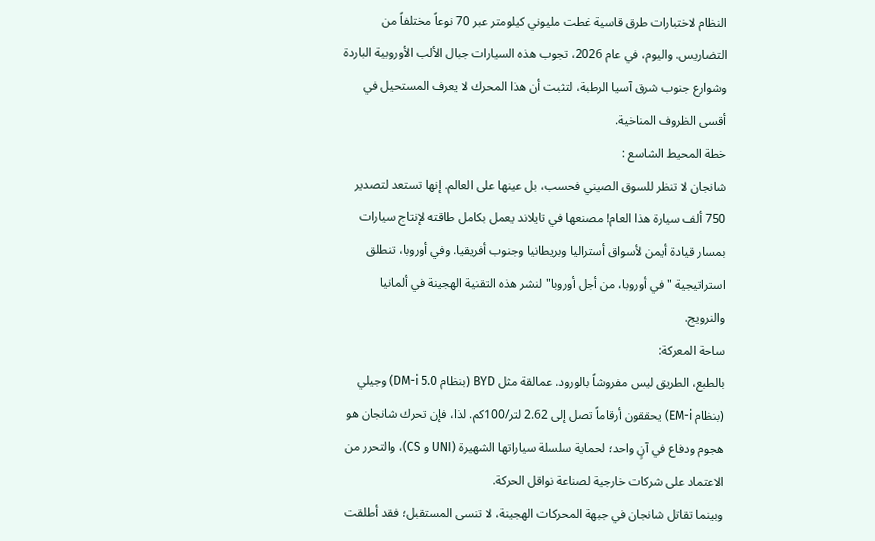النظام لاختبارات طرق قاسية غطت مليوني كيلومتر عبر 70 نوعاً مختلفاً من التضاريس. واليوم، في عام 2026، تجوب هذه السيارات جبال الألب الأوروبية الباردة وشوارع جنوب شرق آسيا الرطبة، لتثبت أن هذا المحرك لا يعرف المستحيل في أقسى الظروف المناخية.
خطة المحيط الشاسع :
شانجان لا تنظر للسوق الصيني فحسب، بل عينها على العالم. إنها تستعد لتصدير 750 ألف سيارة هذا العام! مصنعها في تايلاند يعمل بكامل طاقته لإنتاج سيارات بمسار قيادة أيمن لأسواق أستراليا وبريطانيا وجنوب أفريقيا. وفي أوروبا، تنطلق استراتيجية "في أوروبا، من أجل أوروبا" لنشر هذه التقنية الهجينة في ألمانيا والنرويج.
ساحة المعركة:
بالطبع، الطريق ليس مفروشاً بالورود. عمالقة مثل BYD (بنظام DM-i 5.0) وجيلي (بنظام EM-i) يحققون أرقاماً تصل إلى 2.62 لتر/100كم. لذا، فإن تحرك شانجان هو هجوم ودفاع في آنٍ واحد؛ لحماية سلسلة سياراتها الشهيرة (UNI و CS)، والتحرر من الاعتماد على شركات خارجية لصناعة نواقل الحركة.
وبينما تقاتل شانجان في جبهة المحركات الهجينة، لا تنسى المستقبل؛ فقد أطلقت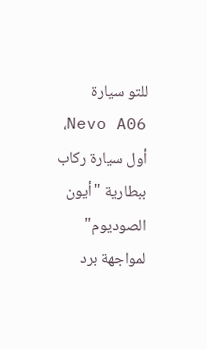للتو سيارة Nevo A06، أول سيارة ركاب ببطارية "أيون الصوديوم" لمواجهة برد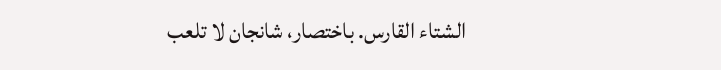الشتاء القارس. باختصار، شانجان لا تلعب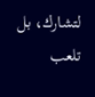لتشارك، بل تلعب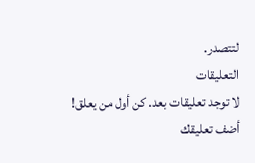لتتصدر.
التعليقات
لا توجد تعليقات بعد. كن أول من يعلق!
أضف تعليقك